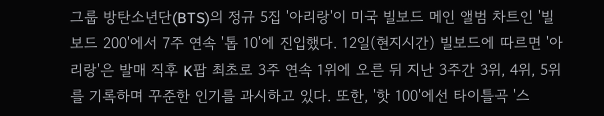그룹 방탄소년단(BTS)의 정규 5집 '아리랑'이 미국 빌보드 메인 앨범 차트인 '빌보드 200'에서 7주 연속 '톱 10'에 진입했다. 12일(현지시간) 빌보드에 따르면 '아리랑'은 발매 직후 K팝 최초로 3주 연속 1위에 오른 뒤 지난 3주간 3위, 4위, 5위를 기록하며 꾸준한 인기를 과시하고 있다. 또한, '핫 100'에선 타이틀곡 '스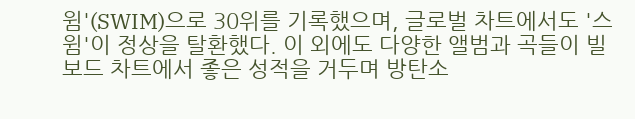윔'(SWIM)으로 30위를 기록했으며, 글로벌 차트에서도 '스윔'이 정상을 탈환했다. 이 외에도 다양한 앨범과 곡들이 빌보드 차트에서 좋은 성적을 거두며 방탄소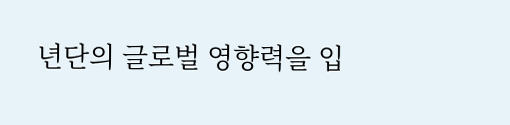년단의 글로벌 영향력을 입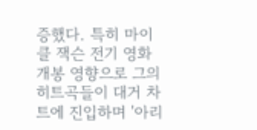증했다. 특히 마이클 잭슨 전기 영화 개봉 영향으로 그의 히트곡들이 대거 차트에 진입하며 '아리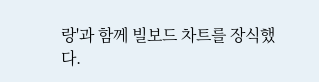랑'과 함께 빌보드 차트를 장식했다.